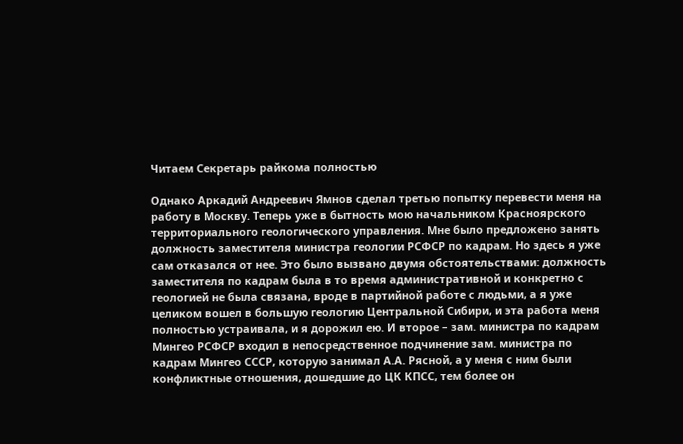Читаем Секретарь райкома полностью

Однако Аркадий Андреевич Ямнов сделал третью попытку перевести меня на работу в Москву. Теперь уже в бытность мою начальником Красноярского территориального геологического управления. Мне было предложено занять должность заместителя министра геологии РСФСР по кадрам. Но здесь я уже сам отказался от нее. Это было вызвано двумя обстоятельствами: должность заместителя по кадрам была в то время административной и конкретно с геологией не была связана, вроде в партийной работе с людьми, а я уже целиком вошел в большую геологию Центральной Сибири, и эта работа меня полностью устраивала, и я дорожил ею. И второе – зам. министра по кадрам Мингео РСФСР входил в непосредственное подчинение зам. министра по кадрам Мингео СССР, которую занимал А.А. Рясной, а у меня с ним были конфликтные отношения, дошедшие до ЦК КПСС, тем более он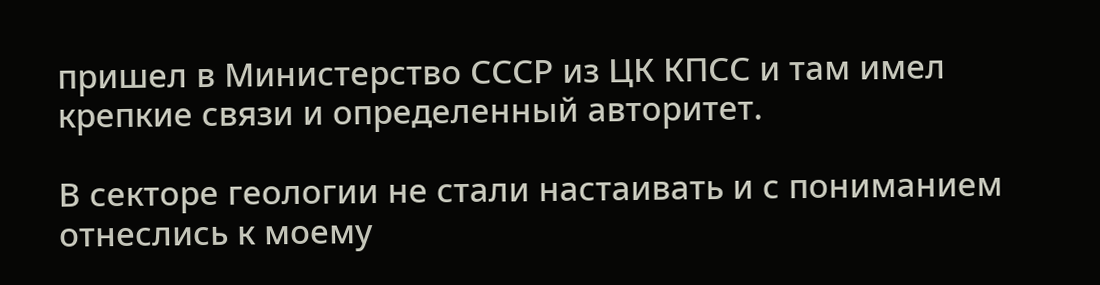пришел в Министерство СССР из ЦК КПСС и там имел крепкие связи и определенный авторитет.

В секторе геологии не стали настаивать и с пониманием отнеслись к моему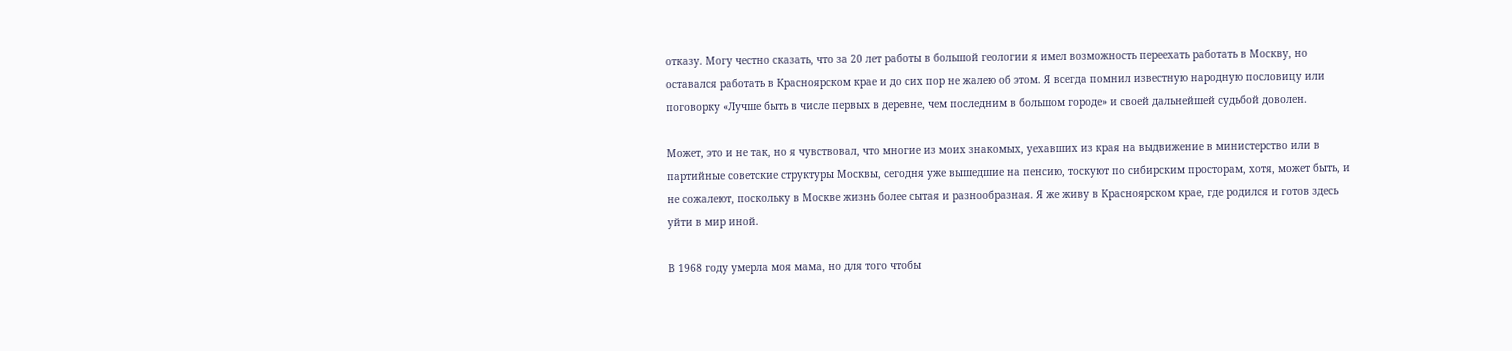отказу. Могу честно сказать, что за 20 лет работы в большой геологии я имел возможность переехать работать в Москву, но оставался работать в Красноярском крае и до сих пор не жалею об этом. Я всегда помнил известную народную пословицу или поговорку «Лучше быть в числе первых в деревне, чем последним в большом городе» и своей дальнейшей судьбой доволен.

Может, это и не так, но я чувствовал, что многие из моих знакомых, уехавших из края на выдвижение в министерство или в партийные советские структуры Москвы, сегодня уже вышедшие на пенсию, тоскуют по сибирским просторам, хотя, может быть, и не сожалеют, поскольку в Москве жизнь более сытая и разнообразная. Я же живу в Красноярском крае, где родился и готов здесь уйти в мир иной.

В 1968 году умерла моя мама, но для того чтобы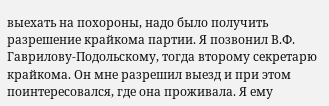выехать на похороны, надо было получить разрешение крайкома партии. Я позвонил В.Ф. Гаврилову-Подольскому, тогда второму секретарю крайкома. Он мне разрешил выезд и при этом поинтересовался, где она проживала. Я ему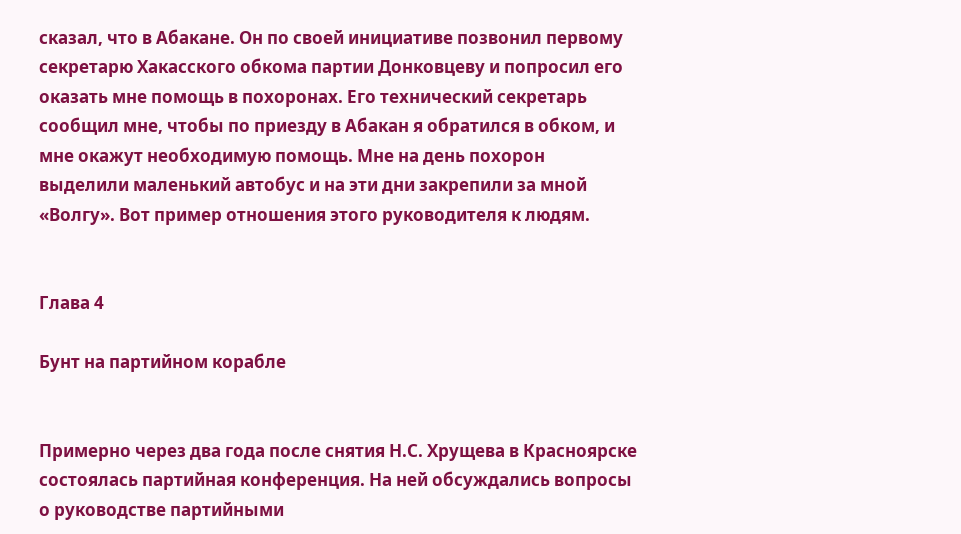сказал, что в Абакане. Он по своей инициативе позвонил первому секретарю Хакасского обкома партии Донковцеву и попросил его оказать мне помощь в похоронах. Его технический секретарь сообщил мне, чтобы по приезду в Абакан я обратился в обком, и мне окажут необходимую помощь. Мне на день похорон выделили маленький автобус и на эти дни закрепили за мной «Волгу». Вот пример отношения этого руководителя к людям.


Глава 4

Бунт на партийном корабле


Примерно через два года после снятия Н.С. Хрущева в Красноярске состоялась партийная конференция. На ней обсуждались вопросы о руководстве партийными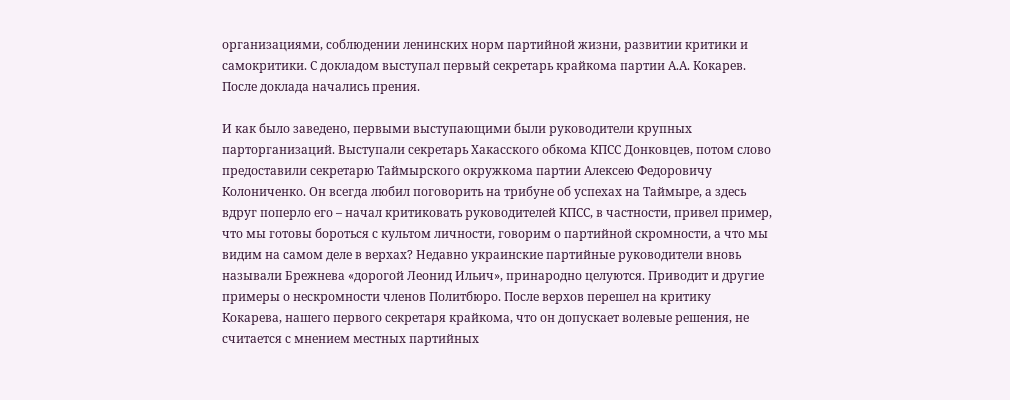организациями, соблюдении ленинских норм партийной жизни, развитии критики и самокритики. С докладом выступал первый секретарь крайкома партии А.А. Кокарев. После доклада начались прения.

И как было заведено, первыми выступающими были руководители крупных парторганизаций. Выступали секретарь Хакасского обкома КПСС Донковцев, потом слово предоставили секретарю Таймырского окружкома партии Алексею Федоровичу Колониченко. Он всегда любил поговорить на трибуне об успехах на Таймыре, а здесь вдруг поперло его – начал критиковать руководителей КПСС, в частности, привел пример, что мы готовы бороться с культом личности, говорим о партийной скромности, а что мы видим на самом деле в верхах? Недавно украинские партийные руководители вновь называли Брежнева «дорогой Леонид Ильич», принародно целуются. Приводит и другие примеры о нескромности членов Политбюро. После верхов перешел на критику Кокарева, нашего первого секретаря крайкома, что он допускает волевые решения, не считается с мнением местных партийных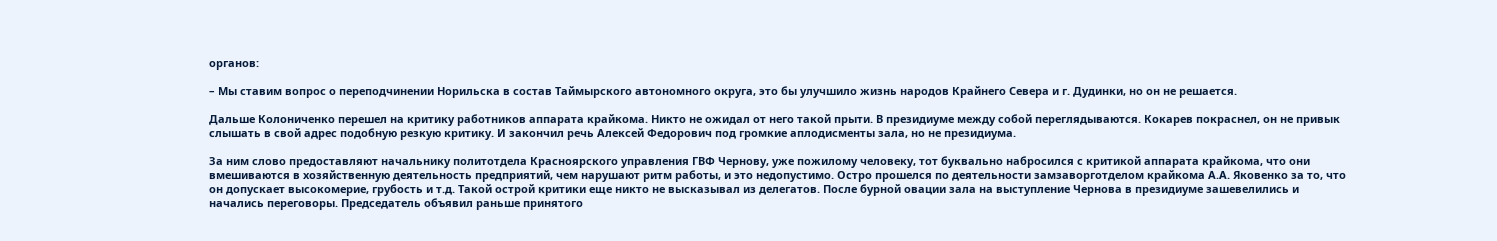органов:

– Мы ставим вопрос о переподчинении Норильска в состав Таймырского автономного округа, это бы улучшило жизнь народов Крайнего Севера и г. Дудинки, но он не решается.

Дальше Колониченко перешел на критику работников аппарата крайкома. Никто не ожидал от него такой прыти. В президиуме между собой переглядываются. Кокарев покраснел, он не привык слышать в свой адрес подобную резкую критику. И закончил речь Алексей Федорович под громкие аплодисменты зала, но не президиума.

За ним слово предоставляют начальнику политотдела Красноярского управления ГВФ Чернову, уже пожилому человеку, тот буквально набросился с критикой аппарата крайкома, что они вмешиваются в хозяйственную деятельность предприятий, чем нарушают ритм работы, и это недопустимо. Остро прошелся по деятельности замзаворготделом крайкома А.А. Яковенко за то, что он допускает высокомерие, грубость и т.д. Такой острой критики еще никто не высказывал из делегатов. После бурной овации зала на выступление Чернова в президиуме зашевелились и начались переговоры. Председатель объявил раньше принятого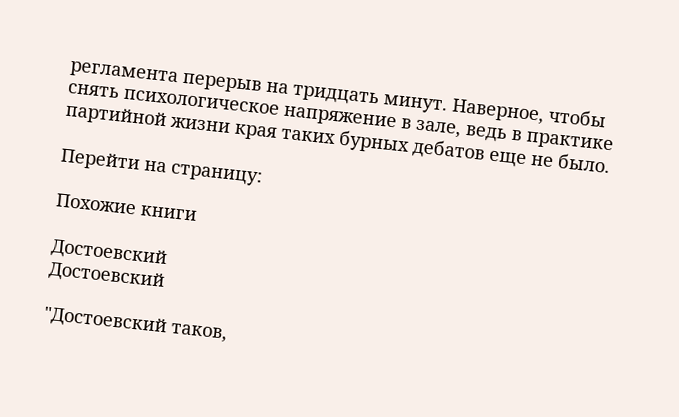регламента перерыв на тридцать минут. Наверное, чтобы снять психологическое напряжение в зале, ведь в практике партийной жизни края таких бурных дебатов еще не было.

Перейти на страницу:

Похожие книги

Достоевский
Достоевский

"Достоевский таков,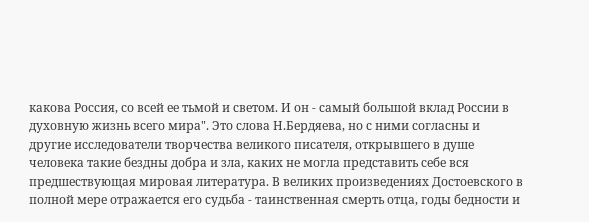какова Россия, со всей ее тьмой и светом. И он - самый большой вклад России в духовную жизнь всего мира". Это слова Н.Бердяева, но с ними согласны и другие исследователи творчества великого писателя, открывшего в душе человека такие бездны добра и зла, каких не могла представить себе вся предшествующая мировая литература. В великих произведениях Достоевского в полной мере отражается его судьба - таинственная смерть отца, годы бедности и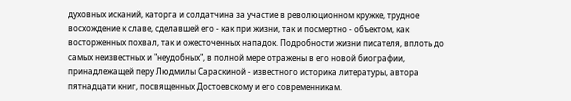духовных исканий, каторга и солдатчина за участие в революционном кружке, трудное восхождение к славе, сделавшей его - как при жизни, так и посмертно - объектом, как восторженных похвал, так и ожесточенных нападок. Подробности жизни писателя, вплоть до самых неизвестных и "неудобных", в полной мере отражены в его новой биографии, принадлежащей перу Людмилы Сараскиной - известного историка литературы, автора пятнадцати книг, посвященных Достоевскому и его современникам.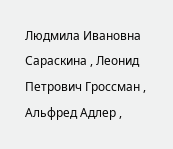Людмила Ивановна Сараскина , Леонид Петрович Гроссман , Альфред Адлер ,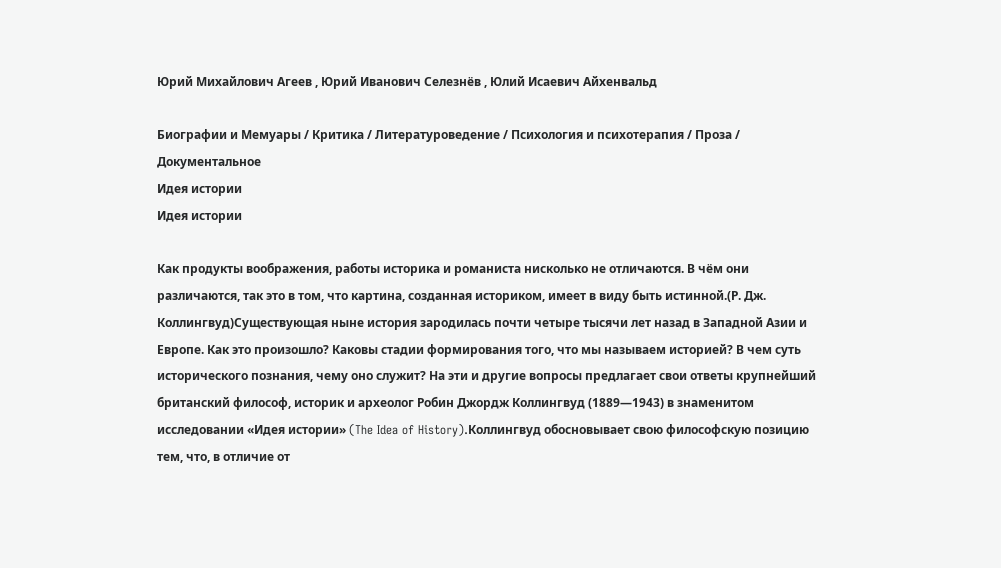Юрий Михайлович Агеев , Юрий Иванович Селезнёв , Юлий Исаевич Айхенвальд

Биографии и Мемуары / Критика / Литературоведение / Психология и психотерапия / Проза / Документальное
Идея истории
Идея истории

Как продукты воображения, работы историка и романиста нисколько не отличаются. В чём они различаются, так это в том, что картина, созданная историком, имеет в виду быть истинной.(Р. Дж. Коллингвуд)Существующая ныне история зародилась почти четыре тысячи лет назад в Западной Азии и Европе. Как это произошло? Каковы стадии формирования того, что мы называем историей? В чем суть исторического познания, чему оно служит? На эти и другие вопросы предлагает свои ответы крупнейший британский философ, историк и археолог Робин Джордж Коллингвуд (1889—1943) в знаменитом исследовании «Идея истории» (The Idea of History).Коллингвуд обосновывает свою философскую позицию тем, что, в отличие от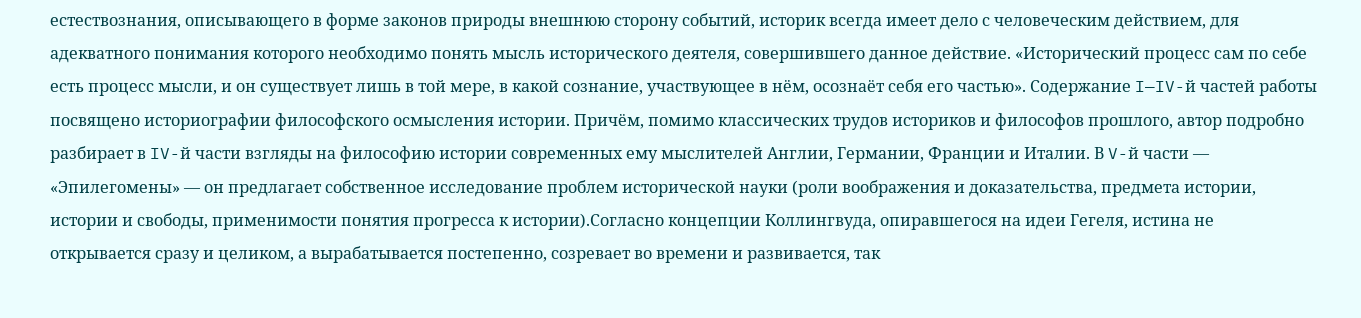естествознания, описывающего в форме законов природы внешнюю сторону событий, историк всегда имеет дело с человеческим действием, для адекватного понимания которого необходимо понять мысль исторического деятеля, совершившего данное действие. «Исторический процесс сам по себе есть процесс мысли, и он существует лишь в той мере, в какой сознание, участвующее в нём, осознаёт себя его частью». Содержание I—IV-й частей работы посвящено историографии философского осмысления истории. Причём, помимо классических трудов историков и философов прошлого, автор подробно разбирает в IV-й части взгляды на философию истории современных ему мыслителей Англии, Германии, Франции и Италии. В V-й части — «Эпилегомены» — он предлагает собственное исследование проблем исторической науки (роли воображения и доказательства, предмета истории, истории и свободы, применимости понятия прогресса к истории).Согласно концепции Коллингвуда, опиравшегося на идеи Гегеля, истина не открывается сразу и целиком, а вырабатывается постепенно, созревает во времени и развивается, так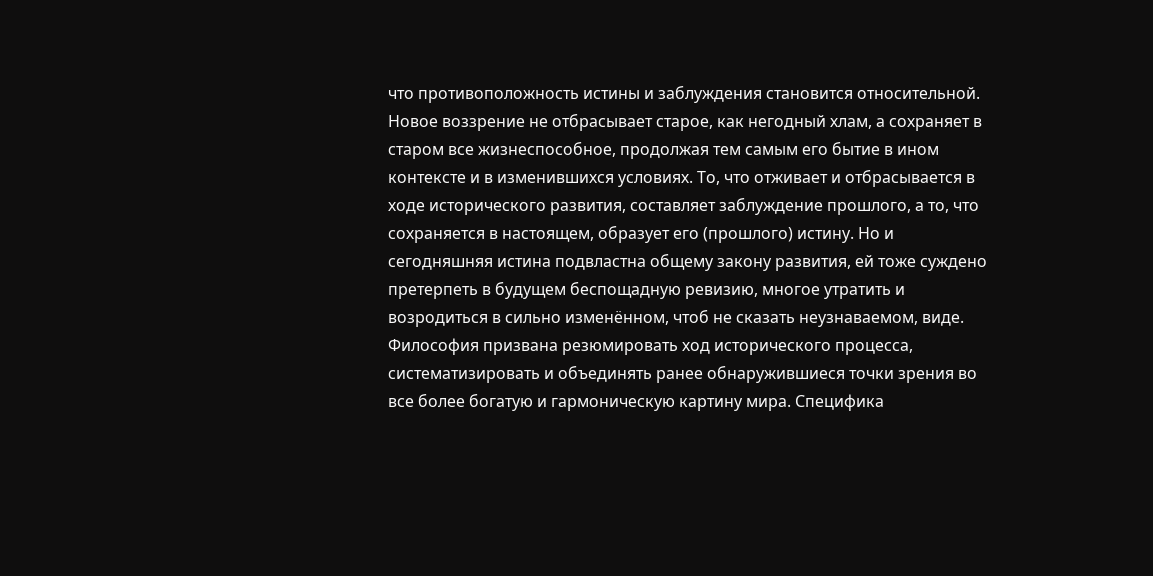что противоположность истины и заблуждения становится относительной. Новое воззрение не отбрасывает старое, как негодный хлам, а сохраняет в старом все жизнеспособное, продолжая тем самым его бытие в ином контексте и в изменившихся условиях. То, что отживает и отбрасывается в ходе исторического развития, составляет заблуждение прошлого, а то, что сохраняется в настоящем, образует его (прошлого) истину. Но и сегодняшняя истина подвластна общему закону развития, ей тоже суждено претерпеть в будущем беспощадную ревизию, многое утратить и возродиться в сильно изменённом, чтоб не сказать неузнаваемом, виде. Философия призвана резюмировать ход исторического процесса, систематизировать и объединять ранее обнаружившиеся точки зрения во все более богатую и гармоническую картину мира. Специфика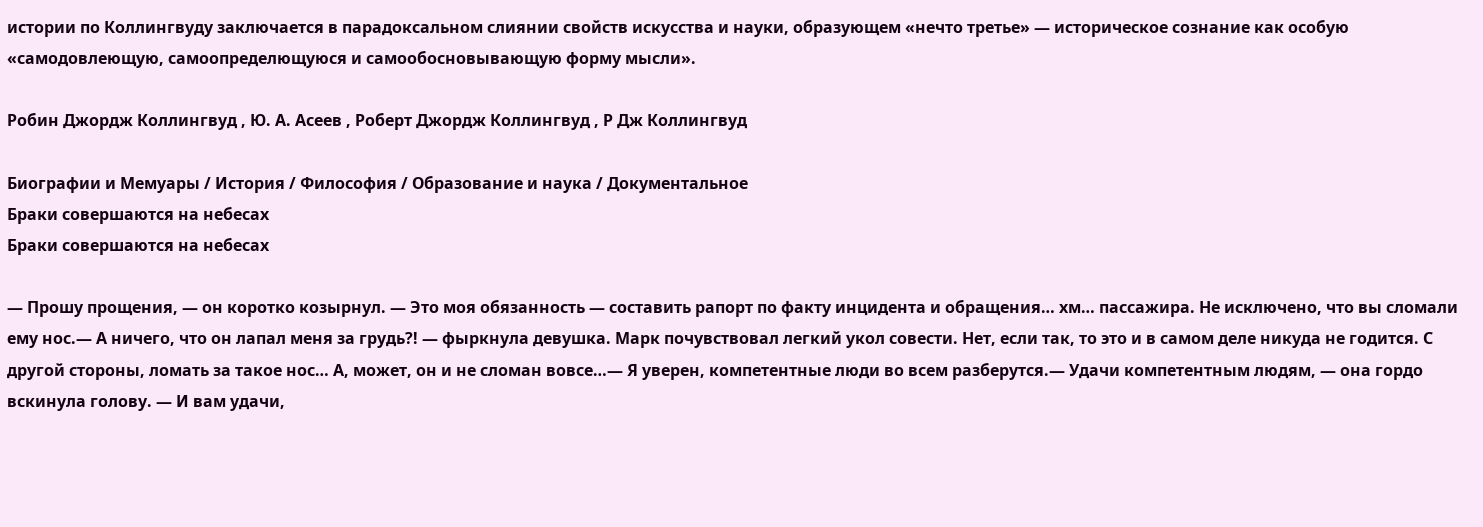истории по Коллингвуду заключается в парадоксальном слиянии свойств искусства и науки, образующем «нечто третье» — историческое сознание как особую «самодовлеющую, самоопределющуюся и самообосновывающую форму мысли».

Робин Джордж Коллингвуд , Ю. А. Асеев , Роберт Джордж Коллингвуд , Р Дж Коллингвуд

Биографии и Мемуары / История / Философия / Образование и наука / Документальное
Браки совершаются на небесах
Браки совершаются на небесах

— Прошу прощения, — он коротко козырнул. — Это моя обязанность — составить рапорт по факту инцидента и обращения… хм… пассажира. Не исключено, что вы сломали ему нос.— А ничего, что он лапал меня за грудь?! — фыркнула девушка. Марк почувствовал легкий укол совести. Нет, если так, то это и в самом деле никуда не годится. С другой стороны, ломать за такое нос… А, может, он и не сломан вовсе…— Я уверен, компетентные люди во всем разберутся.— Удачи компетентным людям, — она гордо вскинула голову. — И вам удачи,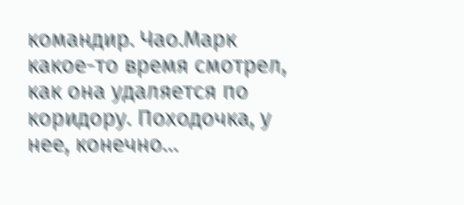командир. Чао.Марк какое-то время смотрел, как она удаляется по коридору. Походочка, у нее, конечно…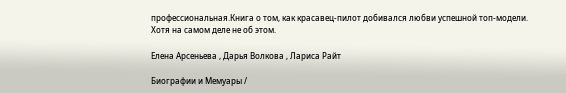профессиональная.Книга о том, как красавец-пилот добивался любви успешной топ-модели. Хотя на самом деле не об этом.

Елена Арсеньева , Дарья Волкова , Лариса Райт

Биографии и Мемуары /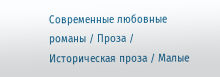Современные любовные романы / Проза / Историческая проза / Малые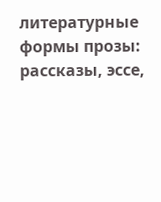литературные формы прозы: рассказы, эссе,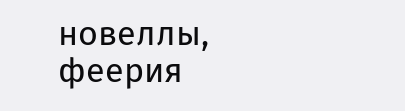новеллы, феерия